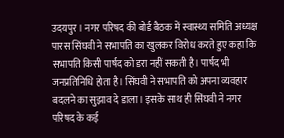उदयपुर। नगर परिषद की बोर्ड बैठक में स्वास्थ्य समिति अध्यक्ष पारस सिंघवी ने सभापति का खुलकर विरोध करते हुए कहा कि सभापति किसी पार्षद को डरा नहीं सकती है। पार्षद भी जनप्रतिनिधि होता है। सिंघवी ने सभापति को अपना व्यवहार बदलने का सुझाव दे डाला। इसके साथ ही सिंघवी ने नगर परिषद के कई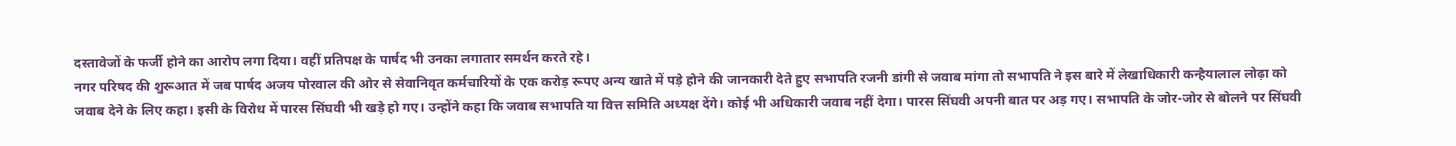दस्तावेजों के फर्जी होने का आरोप लगा दिया। वहीं प्रतिपक्ष के पार्षद भी उनका लगातार समर्थन करते रहे।
नगर परिषद की शुरूआत में जब पार्षद अजय पोरवाल की ओर से सेवानिवृत कर्मचारियों के एक करोड़ रूपए अन्य खाते में पड़े होने की जानकारी देते हुए सभापति रजनी डांगी से जवाब मांगा तो सभापति ने इस बारे में लेखाधिकारी कन्हैयालाल लोढ़ा को जवाब देने के लिए कहा। इसी के विरोध में पारस सिंघवी भी खड़े हो गए। उन्होंने कहा कि जवाब सभापति या वित्त समिति अध्यक्ष देंगे। कोई भी अधिकारी जवाब नहीं देगा। पारस सिंघवी अपनी बात पर अड़ गए। सभापति के जोर-जोर से बोलने पर सिंघवी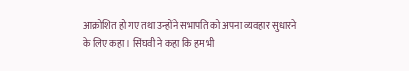आक्रोशित हो गए तथा उन्होंने सभापति को अपना व्यवहार सुधारने के लिए कहा। सिंघवी ने कहा कि हम भी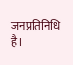जनप्रतिनिधि है।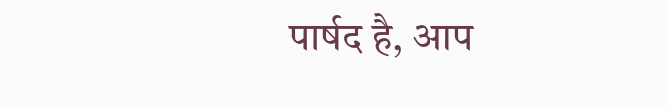पार्षद है, आप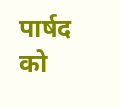पार्षद को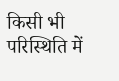किसी भी परिस्थिति में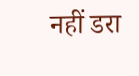नहीं डरा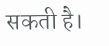सकती है।